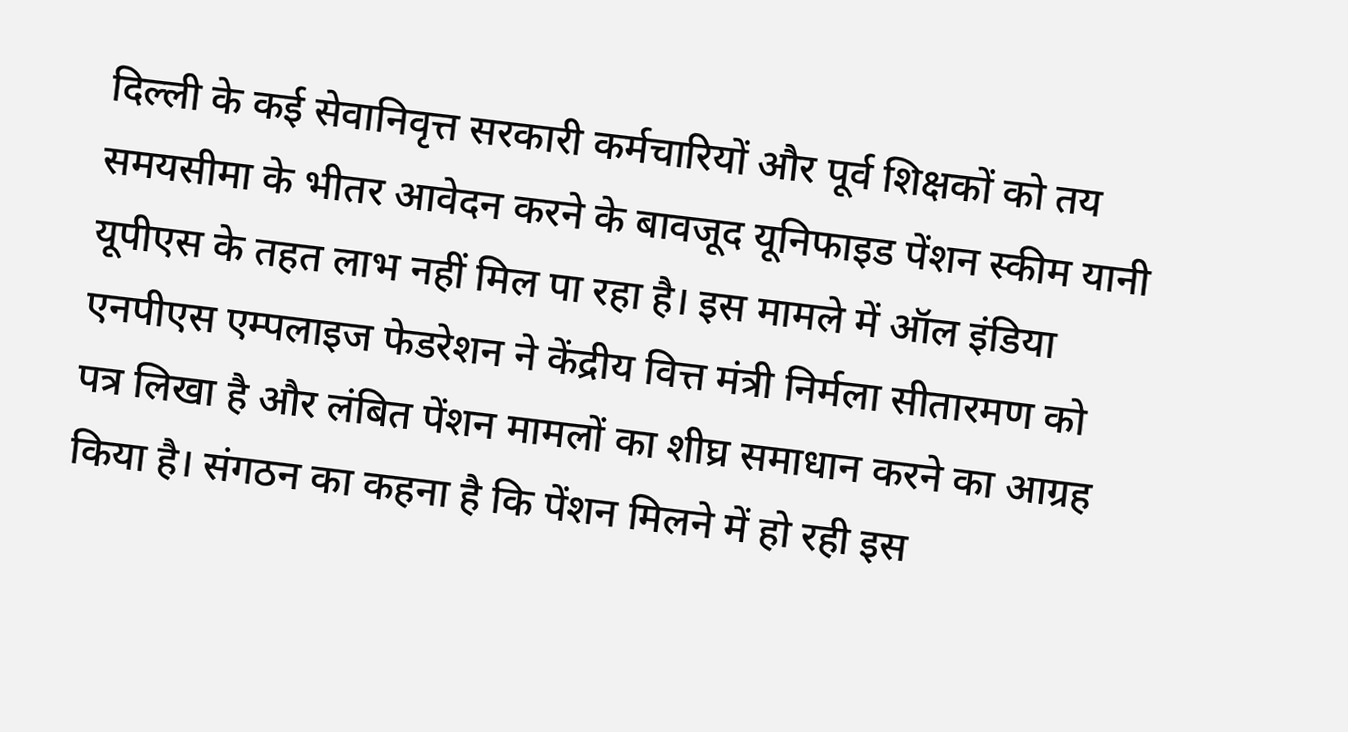दिल्ली के कई सेवानिवृत्त सरकारी कर्मचारियों और पूर्व शिक्षकों को तय समयसीमा के भीतर आवेदन करने के बावजूद यूनिफाइड पेंशन स्कीम यानी यूपीएस के तहत लाभ नहीं मिल पा रहा है। इस मामले में ऑल इंडिया एनपीएस एम्पलाइज फेडरेशन ने केंद्रीय वित्त मंत्री निर्मला सीतारमण को पत्र लिखा है और लंबित पेंशन मामलों का शीघ्र समाधान करने का आग्रह किया है। संगठन का कहना है कि पेंशन मिलने में हो रही इस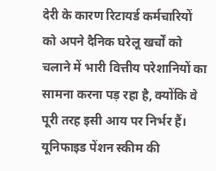देरी के कारण रिटायर्ड कर्मचारियों को अपने दैनिक घरेलू खर्चों को चलाने में भारी वित्तीय परेशानियों का सामना करना पड़ रहा है, क्योंकि वे पूरी तरह इसी आय पर निर्भर हैं।
यूनिफाइड पेंशन स्कीम की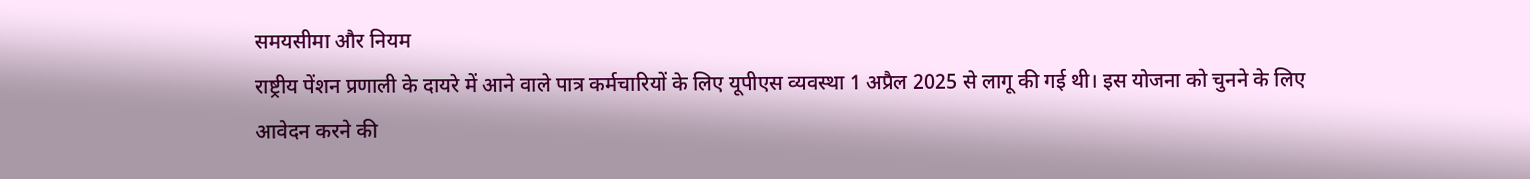समयसीमा और नियम
राष्ट्रीय पेंशन प्रणाली के दायरे में आने वाले पात्र कर्मचारियों के लिए यूपीएस व्यवस्था 1 अप्रैल 2025 से लागू की गई थी। इस योजना को चुनने के लिए आवेदन करने की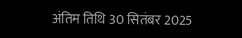अंतिम तिथि 30 सितंबर 2025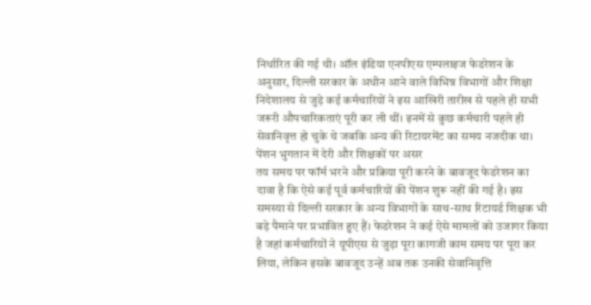निर्धारित की गई थी। ऑल इंडिया एनपीएस एम्पलाइज फेडरेशन के अनुसार, दिल्ली सरकार के अधीन आने वाले विभिन्न विभागों और शिक्षा निदेशालय से जुड़े कई कर्मचारियों ने इस आखिरी तारीख से पहले ही सभी जरूरी औपचारिकताएं पूरी कर ली थीं। इनमें से कुछ कर्मचारी पहले ही सेवानिवृत्त हो चुके थे जबकि अन्य की रिटायरमेंट का समय नजदीक था।
पेंशन भुगतान में देरी और शिक्षकों पर असर
तय समय पर फॉर्म भरने और प्रक्रिया पूरी करने के बावजूद फेडरेशन का दावा है कि ऐसे कई पूर्व कर्मचारियों की पेंशन शुरू नहीं की गई है। इस समस्या से दिल्ली सरकार के अन्य विभागों के साथ-साथ रिटायर्ड शिक्षक भी बड़े पैमाने पर प्रभावित हुए हैं। फेडरेशन ने कई ऐसे मामलों को उजागर किया है जहां कर्मचारियों ने यूपीएस से जुड़ा पूरा कागजी काम समय पर पूरा कर लिया, लेकिन इसके बावजूद उन्हें अब तक उनकी सेवानिवृत्ति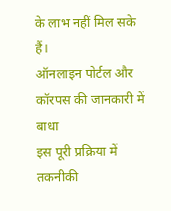के लाभ नहीं मिल सके हैं।
ऑनलाइन पोर्टल और कॉरपस की जानकारी में बाधा
इस पूरी प्रक्रिया में तकनीकी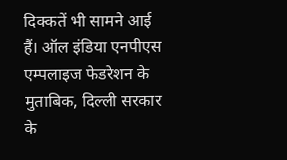दिक्कतें भी सामने आई हैं। ऑल इंडिया एनपीएस एम्पलाइज फेडरेशन के मुताबिक, दिल्ली सरकार के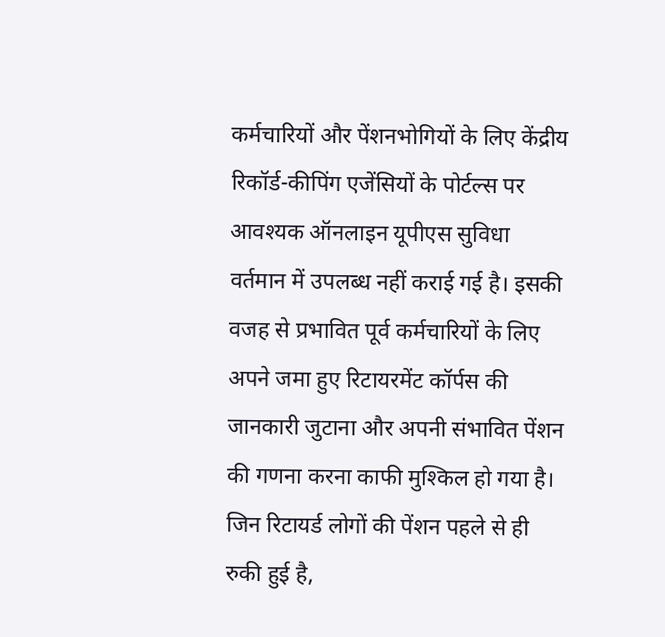कर्मचारियों और पेंशनभोगियों के लिए केंद्रीय रिकॉर्ड-कीपिंग एजेंसियों के पोर्टल्स पर आवश्यक ऑनलाइन यूपीएस सुविधा वर्तमान में उपलब्ध नहीं कराई गई है। इसकी वजह से प्रभावित पूर्व कर्मचारियों के लिए अपने जमा हुए रिटायरमेंट कॉर्पस की जानकारी जुटाना और अपनी संभावित पेंशन की गणना करना काफी मुश्किल हो गया है। जिन रिटायर्ड लोगों की पेंशन पहले से ही रुकी हुई है,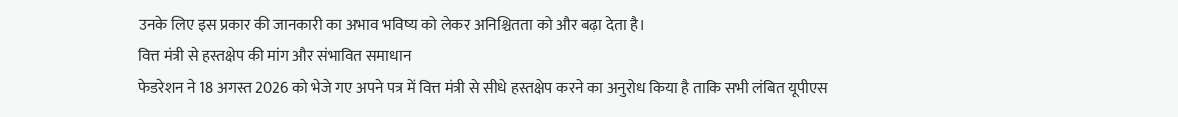उनके लिए इस प्रकार की जानकारी का अभाव भविष्य को लेकर अनिश्चितता को और बढ़ा देता है।
वित्त मंत्री से हस्तक्षेप की मांग और संभावित समाधान
फेडरेशन ने 18 अगस्त 2026 को भेजे गए अपने पत्र में वित्त मंत्री से सीधे हस्तक्षेप करने का अनुरोध किया है ताकि सभी लंबित यूपीएस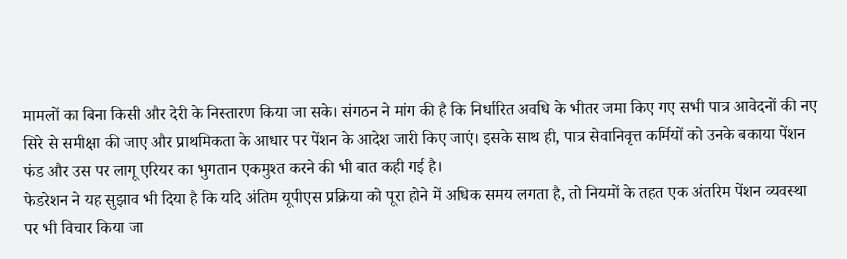मामलों का बिना किसी और देरी के निस्तारण किया जा सके। संगठन ने मांग की है कि निर्धारित अवधि के भीतर जमा किए गए सभी पात्र आवेदनों की नए सिरे से समीक्षा की जाए और प्राथमिकता के आधार पर पेंशन के आदेश जारी किए जाएं। इसके साथ ही, पात्र सेवानिवृत्त कर्मियों को उनके बकाया पेंशन फंड और उस पर लागू एरियर का भुगतान एकमुश्त करने की भी बात कही गई है।
फेडरेशन ने यह सुझाव भी दिया है कि यदि अंतिम यूपीएस प्रक्रिया को पूरा होने में अधिक समय लगता है, तो नियमों के तहत एक अंतरिम पेंशन व्यवस्था पर भी विचार किया जा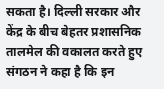सकता है। दिल्ली सरकार और केंद्र के बीच बेहतर प्रशासनिक तालमेल की वकालत करते हुए संगठन ने कहा है कि इन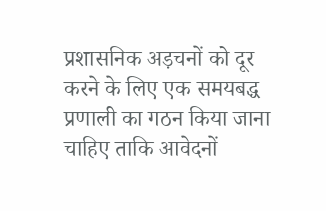प्रशासनिक अड़चनों को दूर करने के लिए एक समयबद्ध प्रणाली का गठन किया जाना चाहिए ताकि आवेदनों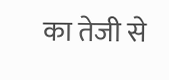का तेजी से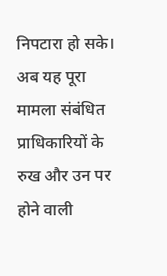निपटारा हो सके। अब यह पूरा मामला संबंधित प्राधिकारियों के रुख और उन पर होने वाली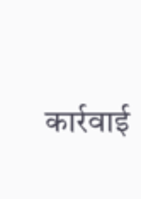कार्रवाई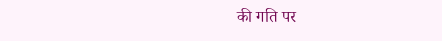की गति पर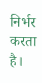निर्भर करता है।